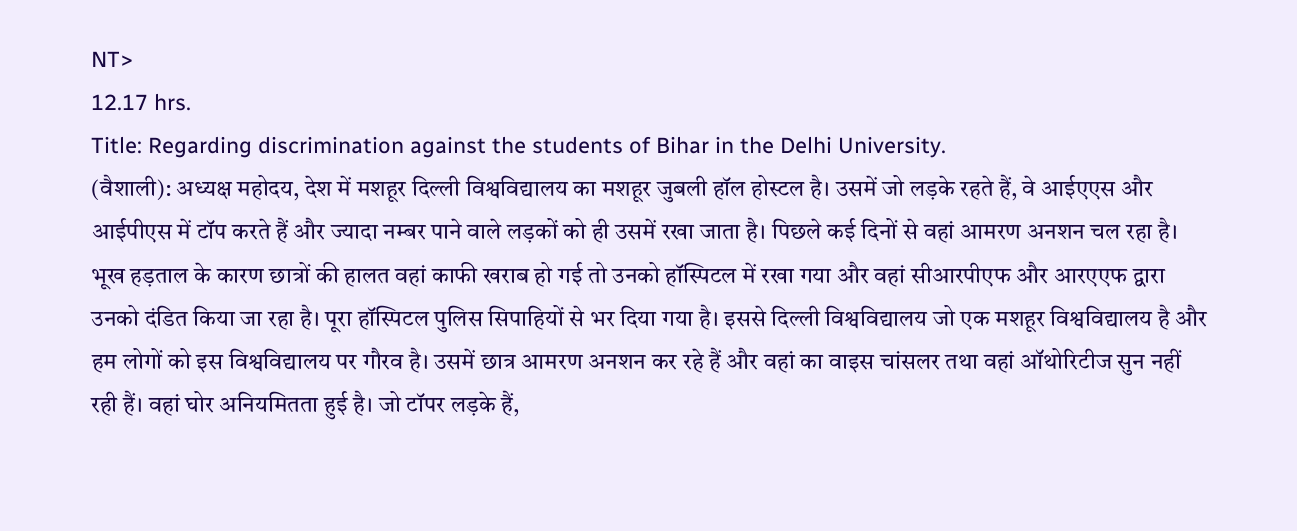NT>
12.17 hrs.
Title: Regarding discrimination against the students of Bihar in the Delhi University.
(वैशाली): अध्यक्ष महोदय, देश में मशहूर दिल्ली विश्वविद्यालय का मशहूर जुबली हॉल होस्टल है। उसमें जो लड़के रहते हैं, वे आईएएस और आईपीएस में टॉप करते हैं और ज्यादा नम्बर पाने वाले लड़कों को ही उसमें रखा जाता है। पिछले कई दिनों से वहां आमरण अनशन चल रहा है। भूख हड़ताल के कारण छात्रों की हालत वहां काफी खराब हो गई तो उनको हॉस्पिटल में रखा गया और वहां सीआरपीएफ और आरएएफ द्वारा उनको दंडित किया जा रहा है। पूरा हॉस्पिटल पुलिस सिपाहियों से भर दिया गया है। इससे दिल्ली विश्वविद्यालय जो एक मशहूर विश्वविद्यालय है और हम लोगों को इस विश्वविद्यालय पर गौरव है। उसमें छात्र आमरण अनशन कर रहे हैं और वहां का वाइस चांसलर तथा वहां ऑथोरिटीज सुन नहीं रही हैं। वहां घोर अनियमितता हुई है। जो टॉपर लड़के हैं,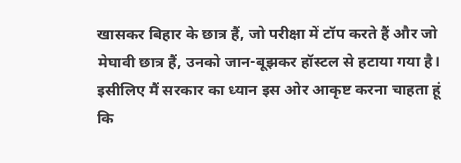खासकर बिहार के छात्र हैं, जो परीक्षा में टॉप करते हैं और जो मेघावी छात्र हैं, उनको जान-बूझकर हॉस्टल से हटाया गया है। इसीलिए मैं सरकार का ध्यान इस ओर आकृष्ट करना चाहता हूं कि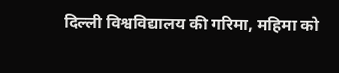दिल्ली विश्वविद्यालय की गरिमा, महिमा को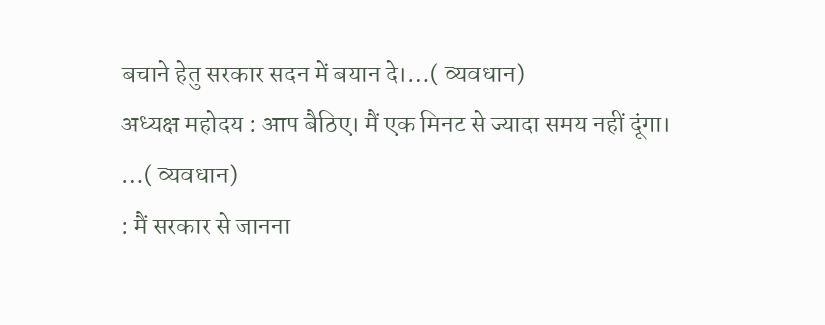बचाने हेतु सरकार सदन में बयान दे।…( व्यवधान)
अध्यक्ष महोदय : आप बैठिए। मैं एक मिनट से ज्यादा समय नहीं दूंगा।
…( व्यवधान)
: मैं सरकार से जानना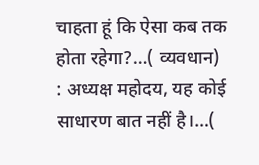चाहता हूं कि ऐसा कब तक होता रहेगा?…( व्यवधान)
: अध्यक्ष महोदय, यह कोई साधारण बात नहीं है।…(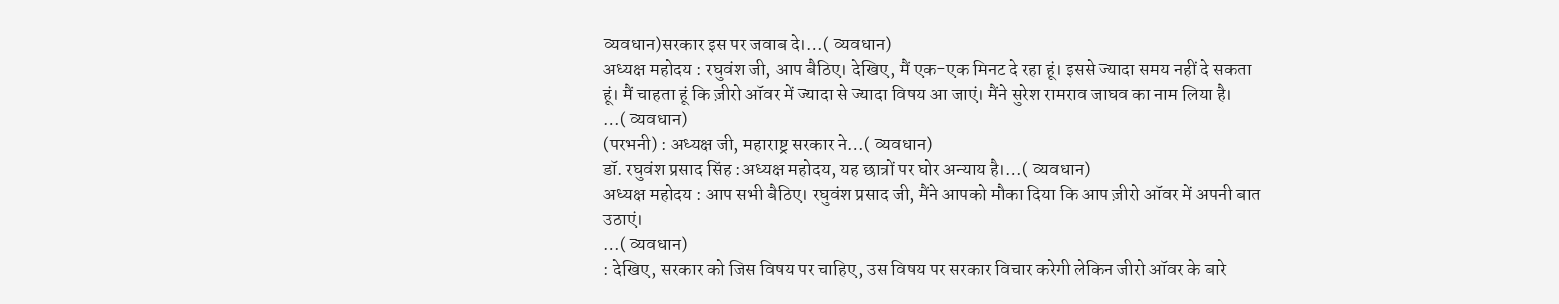व्यवधान)सरकार इस पर जवाब दे।…( व्यवधान)
अध्यक्ष महोदय : रघुवंश जी, आप बैठिए। देखिए, मैं एक-एक मिनट दे रहा हूं। इससे ज्यादा समय नहीं दे सकता हूं। मैं चाहता हूं कि ज़ीरो ऑवर में ज्यादा से ज्यादा विषय आ जाएं। मैंने सुरेश रामराव जाघव का नाम लिया है।
…( व्यवधान)
(परभनी) : अध्यक्ष जी, महाराष्ट्र सरकार ने…( व्यवधान)
डॉ. रघुवंश प्रसाद सिंह :अध्यक्ष महोदय, यह छात्रों पर घोर अन्याय है।…( व्यवधान)
अध्यक्ष महोदय : आप सभी बैठिए। रघुवंश प्रसाद जी, मैंने आपको मौका दिया कि आप ज़ीरो ऑवर में अपनी बात उठाएं।
…( व्यवधान)
: देखिए, सरकार को जिस विषय पर चाहिए, उस विषय पर सरकार विचार करेगी लेकिन जीरो ऑवर के बारे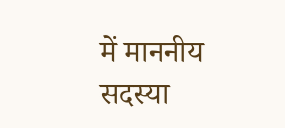में माननीय सदस्या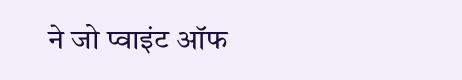ने जो प्वाइंट ऑफ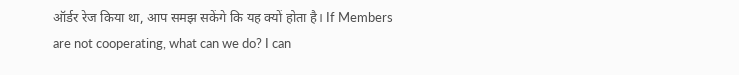ऑर्डर रेज किया था, आप समझ सकेंगे कि यह क्यों होता है। If Members are not cooperating, what can we do? I can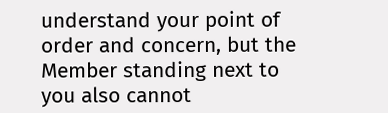understand your point of order and concern, but the Member standing next to you also cannot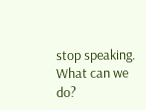stop speaking. What can we do?